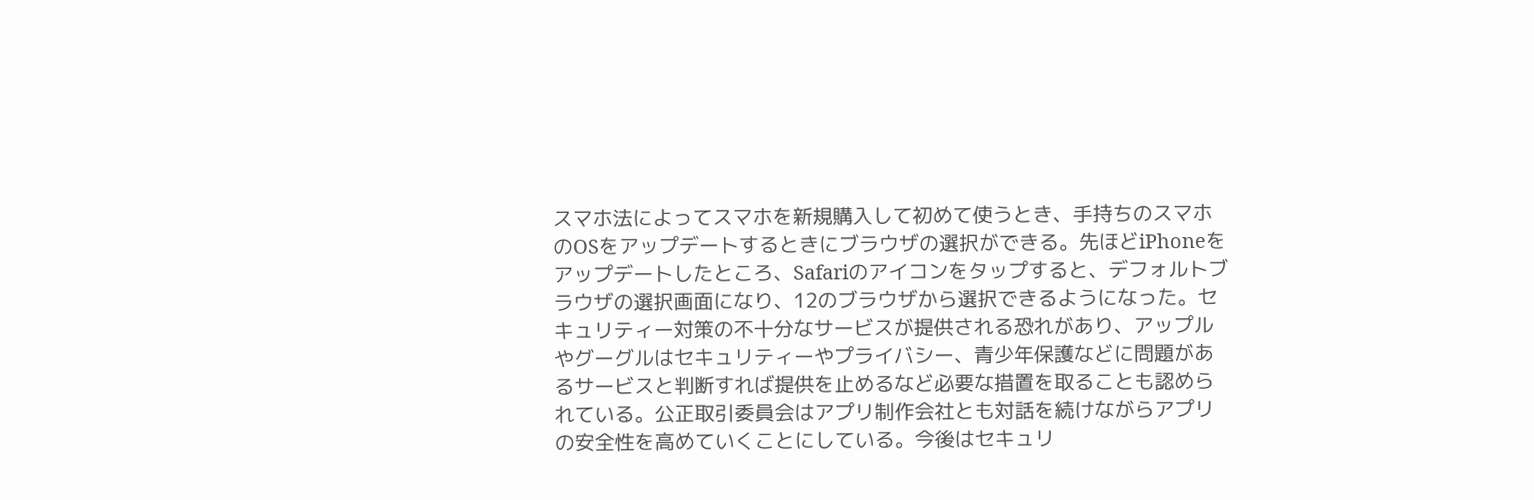スマホ法によってスマホを新規購入して初めて使うとき、手持ちのスマホのOSをアップデートするときにブラウザの選択ができる。先ほどiPhoneをアップデートしたところ、Safariのアイコンをタップすると、デフォルトブラウザの選択画面になり、12のブラウザから選択できるようになった。セキュリティー対策の不十分なサービスが提供される恐れがあり、アップルやグーグルはセキュリティーやプライバシー、青少年保護などに問題があるサービスと判断すれば提供を止めるなど必要な措置を取ることも認められている。公正取引委員会はアプリ制作会社とも対話を続けながらアプリの安全性を高めていくことにしている。今後はセキュリ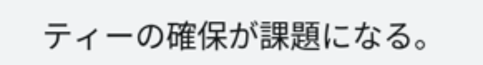ティーの確保が課題になる。